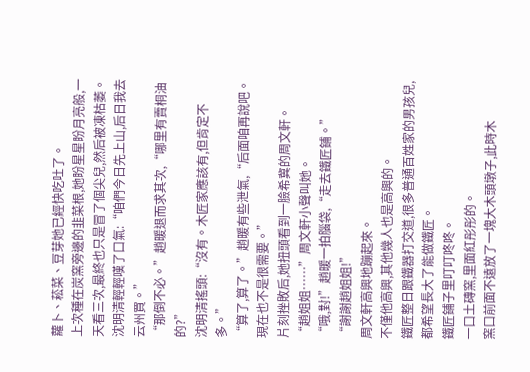蘿卜、菘菜、豆芽她已經快吃吐了。
上次種在炭窯旁邊的韭菜根,她盼星星盼月亮般,一天看三次,最終也只是冒了個尖兒,然后被凍枯萎。
沈明清輕輕嘆了口氣:“咱們今日先上山,后日我去云州買。”
“那倒不必。”趙暖退而求其次,“哪里有賣桐油的?”
沈明清搖頭:“沒有。木匠家應該有,但肯定不多。”
“算了,算了。”趙暖有些泄氣,“后面咱再說吧。現在也不是很需要。”
片刻挫敗后,她扭頭看到一臉希冀的周文軒。
“趙姐姐……”周文軒小聲叫她。
“哦,對!”趙暖一拍腦袋,“走去鐵匠鋪。”
“謝謝趙姐姐!”
周文軒高興地蹦起來。
不僅他高興,其他幾人也是高興的。
鐵匠整日跟鐵器打交道,很多普通百姓家的男孩兒,都希望長大了能做鐵匠。
鐵匠鋪子里叮叮咚咚。
一口土磚窯,里面紅彤彤的。
窯口前面不遠放了一塊大木頭墩子,此時木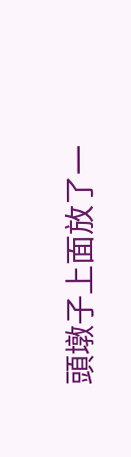頭墩子上面放了一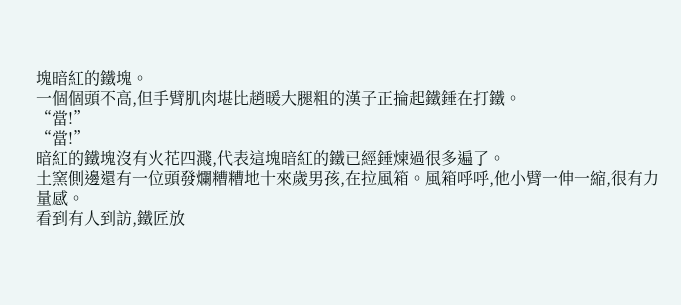塊暗紅的鐵塊。
一個個頭不高,但手臂肌肉堪比趙暖大腿粗的漢子正掄起鐵錘在打鐵。
“當!”
“當!”
暗紅的鐵塊沒有火花四濺,代表這塊暗紅的鐵已經錘煉過很多遍了。
土窯側邊還有一位頭發爛糟糟地十來歲男孩,在拉風箱。風箱呼呼,他小臂一伸一縮,很有力量感。
看到有人到訪,鐵匠放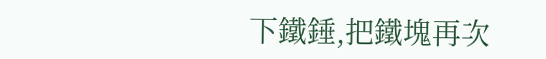下鐵錘,把鐵塊再次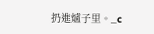扔進爐子里。_c